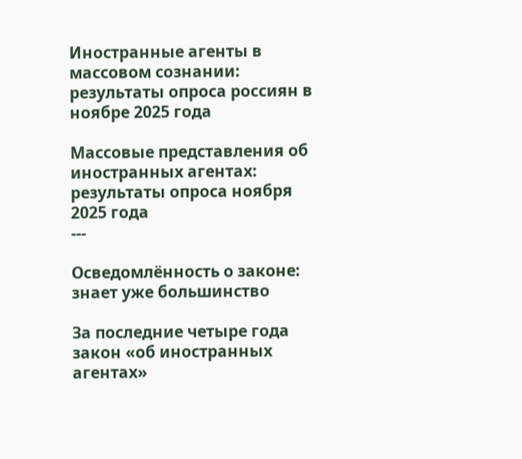Иностранные агенты в массовом сознании: результаты опроса россиян в ноябре 2025 года

Массовые представления об иностранных агентах: результаты опроса ноября 2025 года
---

Осведомлённость о законе: знает уже большинство

За последние четыре года закон «об иностранных агентах»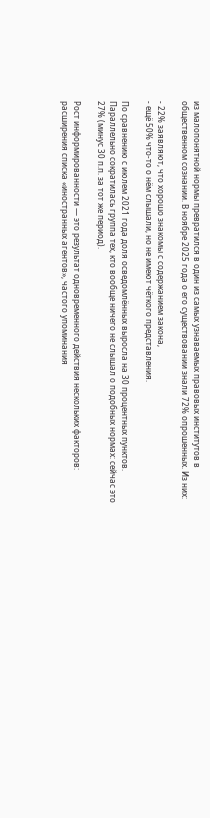из малопонятной нормы превратился в один из самых узнаваемых правовых институтов в общественном сознании. В ноябре 2025 года о его существовании знали 72% опрошенных. Из них:

- 22% заявляют, что хорошо знакомы с содержанием закона,
- ещё 50% что‑то о нём слышали, но не имеют чёткого представления.

По сравнению с июлем 2021 года доля осведомлённых выросла на 30 процентных пунктов. Параллельно сократилась группа тех, кто вообще ничего не слышал о подобных нормах: сейчас это 27% (минус 30 п.п. за тот же период).

Рост информированности — это результат одновременного действия нескольких факторов: расширения списка «иностранных агентов», частого упоминания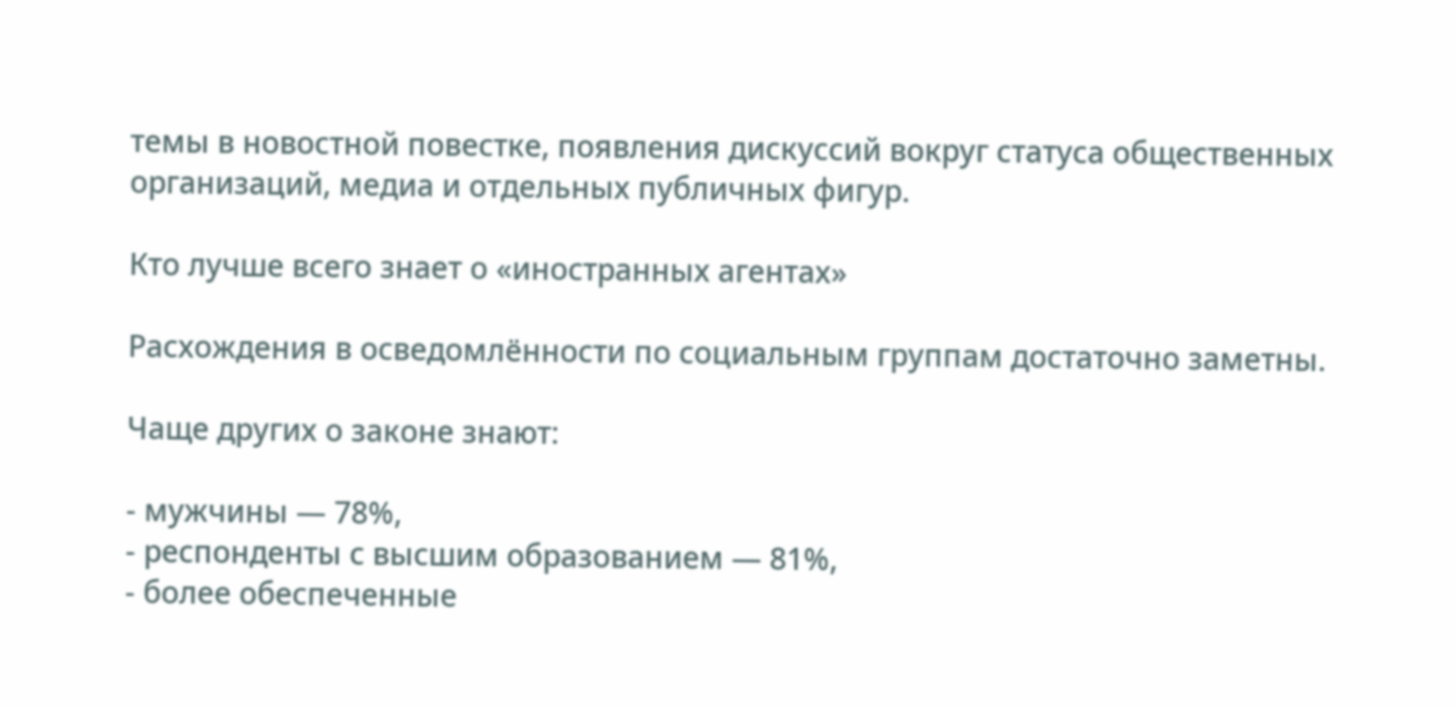темы в новостной повестке, появления дискуссий вокруг статуса общественных организаций, медиа и отдельных публичных фигур.

Кто лучше всего знает о «иностранных агентах»

Расхождения в осведомлённости по социальным группам достаточно заметны.

Чаще других о законе знают:

- мужчины — 78%,
- респонденты с высшим образованием — 81%,
- более обеспеченные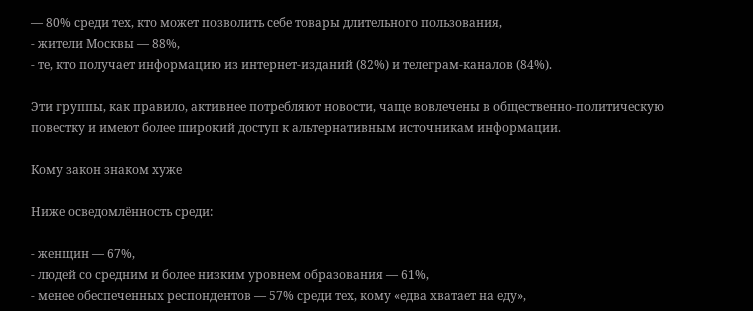— 80% среди тех, кто может позволить себе товары длительного пользования,
- жители Москвы — 88%,
- те, кто получает информацию из интернет-изданий (82%) и телеграм-каналов (84%).

Эти группы, как правило, активнее потребляют новости, чаще вовлечены в общественно-политическую повестку и имеют более широкий доступ к альтернативным источникам информации.

Кому закон знаком хуже

Ниже осведомлённость среди:

- женщин — 67%,
- людей со средним и более низким уровнем образования — 61%,
- менее обеспеченных респондентов — 57% среди тех, кому «едва хватает на еду»,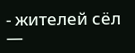- жителей сёл —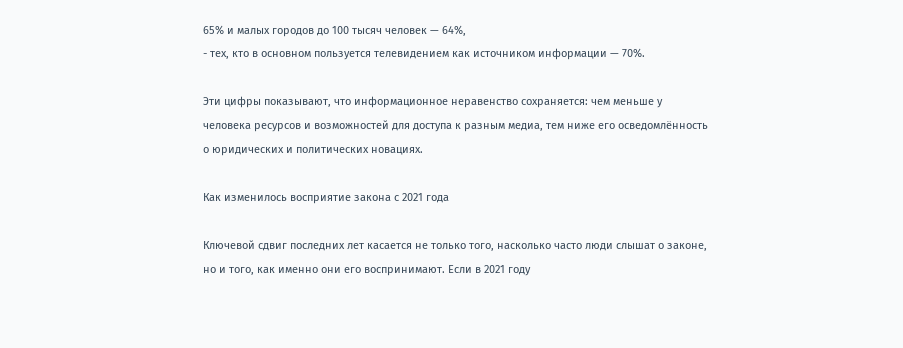65% и малых городов до 100 тысяч человек — 64%,
- тех, кто в основном пользуется телевидением как источником информации — 70%.

Эти цифры показывают, что информационное неравенство сохраняется: чем меньше у человека ресурсов и возможностей для доступа к разным медиа, тем ниже его осведомлённость о юридических и политических новациях.

Как изменилось восприятие закона с 2021 года

Ключевой сдвиг последних лет касается не только того, насколько часто люди слышат о законе, но и того, как именно они его воспринимают. Если в 2021 году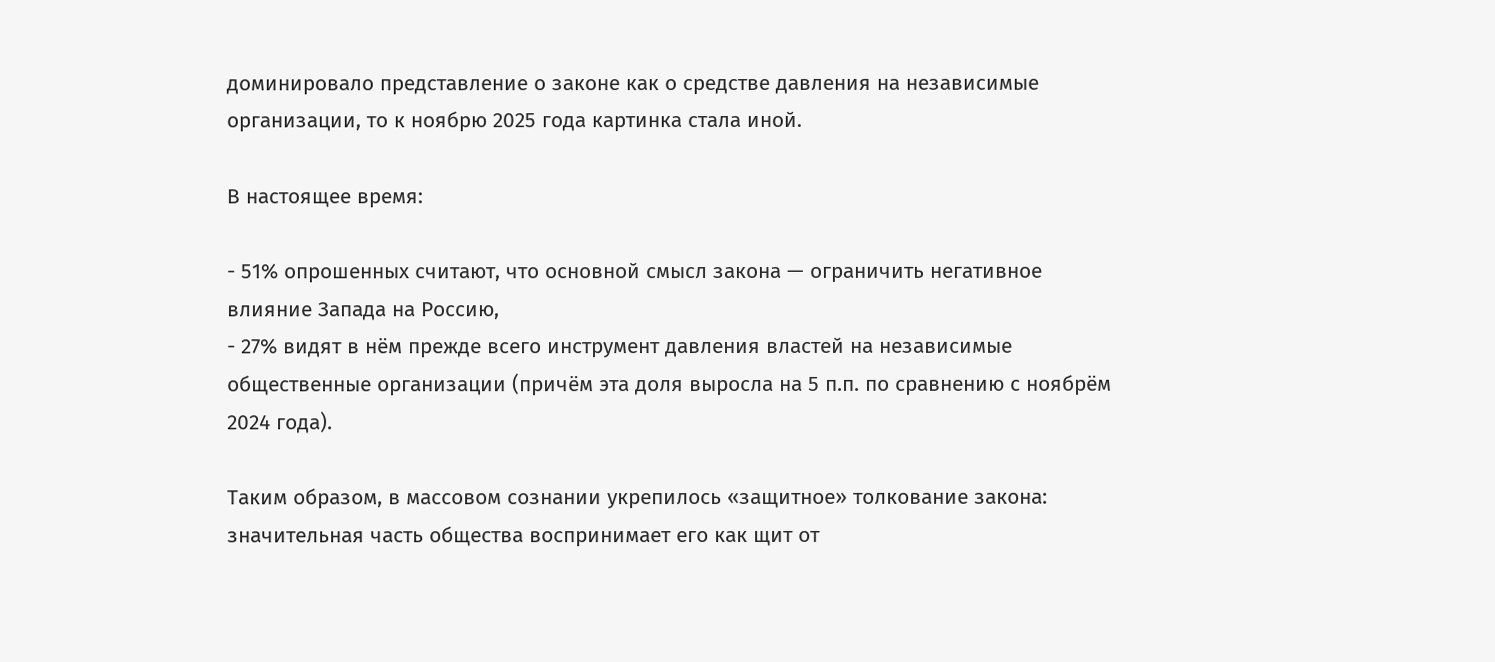доминировало представление о законе как о средстве давления на независимые организации, то к ноябрю 2025 года картинка стала иной.

В настоящее время:

- 51% опрошенных считают, что основной смысл закона — ограничить негативное влияние Запада на Россию,
- 27% видят в нём прежде всего инструмент давления властей на независимые общественные организации (причём эта доля выросла на 5 п.п. по сравнению с ноябрём 2024 года).

Таким образом, в массовом сознании укрепилось «защитное» толкование закона: значительная часть общества воспринимает его как щит от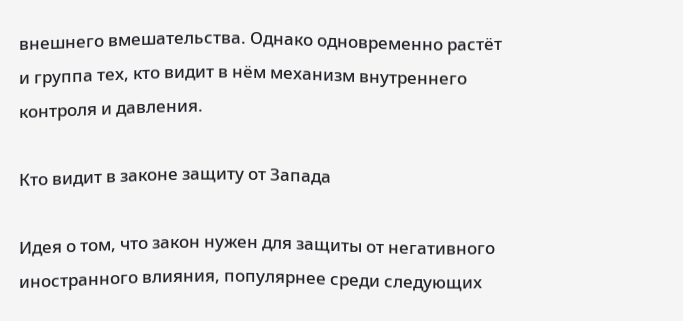внешнего вмешательства. Однако одновременно растёт и группа тех, кто видит в нём механизм внутреннего контроля и давления.

Кто видит в законе защиту от Запада

Идея о том, что закон нужен для защиты от негативного иностранного влияния, популярнее среди следующих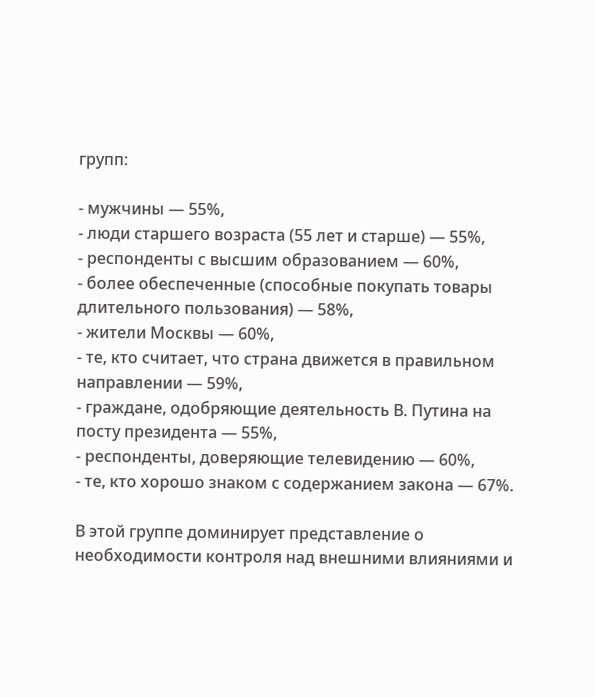групп:

- мужчины — 55%,
- люди старшего возраста (55 лет и старше) — 55%,
- респонденты с высшим образованием — 60%,
- более обеспеченные (способные покупать товары длительного пользования) — 58%,
- жители Москвы — 60%,
- те, кто считает, что страна движется в правильном направлении — 59%,
- граждане, одобряющие деятельность В. Путина на посту президента — 55%,
- респонденты, доверяющие телевидению — 60%,
- те, кто хорошо знаком с содержанием закона — 67%.

В этой группе доминирует представление о необходимости контроля над внешними влияниями и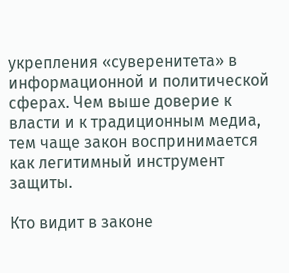укрепления «суверенитета» в информационной и политической сферах. Чем выше доверие к власти и к традиционным медиа, тем чаще закон воспринимается как легитимный инструмент защиты.

Кто видит в законе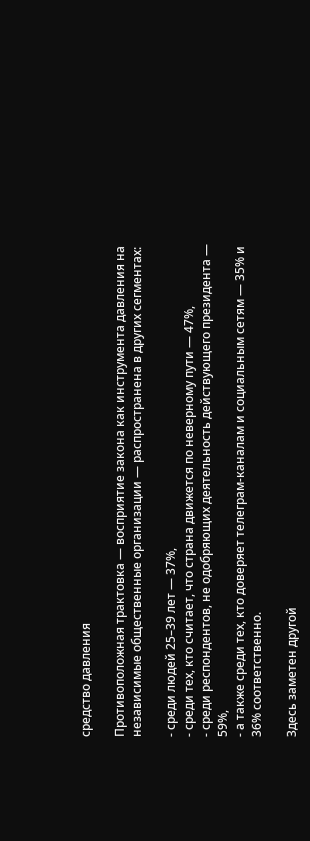средство давления

Противоположная трактовка — восприятие закона как инструмента давления на независимые общественные организации — распространена в других сегментах:

- среди людей 25–39 лет — 37%,
- среди тех, кто считает, что страна движется по неверному пути — 47%,
- среди респондентов, не одобряющих деятельность действующего президента — 59%,
- а также среди тех, кто доверяет телеграм-каналам и социальным сетям — 35% и 36% соответственно.

Здесь заметен другой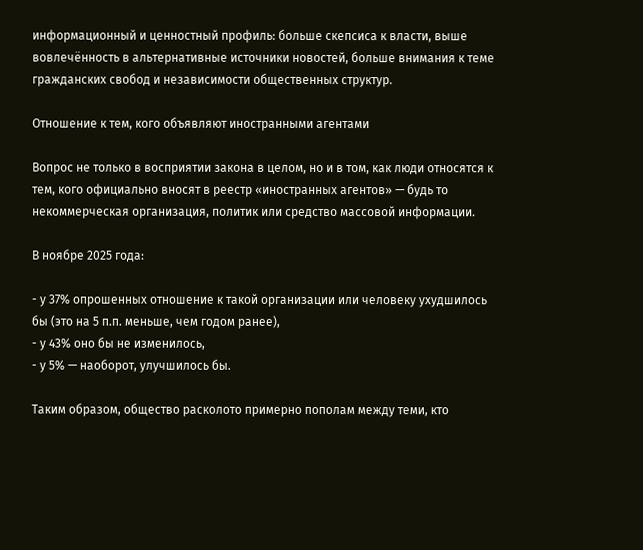информационный и ценностный профиль: больше скепсиса к власти, выше вовлечённость в альтернативные источники новостей, больше внимания к теме гражданских свобод и независимости общественных структур.

Отношение к тем, кого объявляют иностранными агентами

Вопрос не только в восприятии закона в целом, но и в том, как люди относятся к тем, кого официально вносят в реестр «иностранных агентов» — будь то некоммерческая организация, политик или средство массовой информации.

В ноябре 2025 года:

- у 37% опрошенных отношение к такой организации или человеку ухудшилось бы (это на 5 п.п. меньше, чем годом ранее),
- у 43% оно бы не изменилось,
- у 5% — наоборот, улучшилось бы.

Таким образом, общество расколото примерно пополам между теми, кто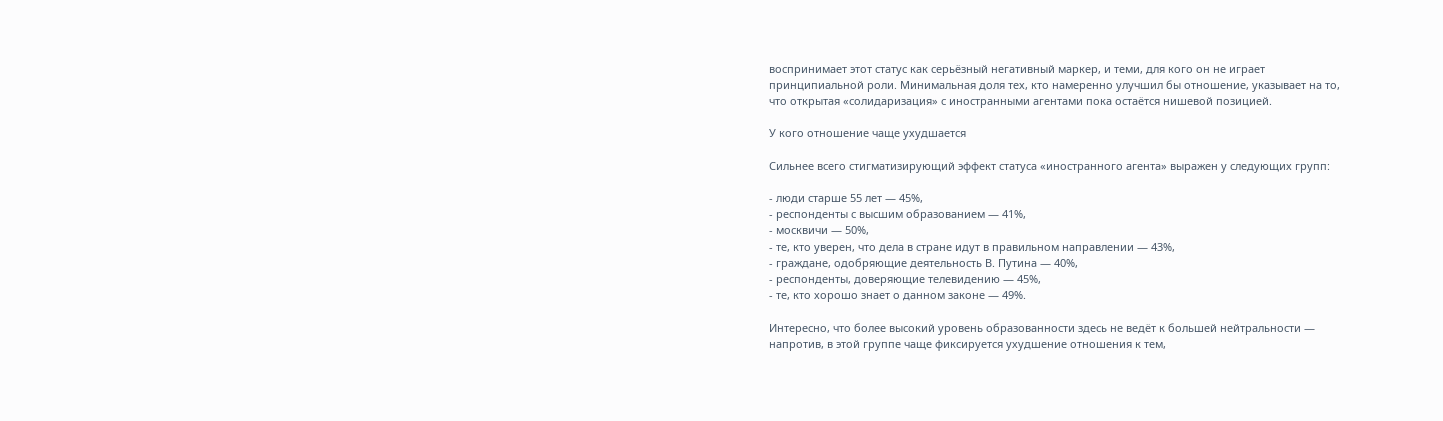воспринимает этот статус как серьёзный негативный маркер, и теми, для кого он не играет принципиальной роли. Минимальная доля тех, кто намеренно улучшил бы отношение, указывает на то, что открытая «солидаризация» с иностранными агентами пока остаётся нишевой позицией.

У кого отношение чаще ухудшается

Сильнее всего стигматизирующий эффект статуса «иностранного агента» выражен у следующих групп:

- люди старше 55 лет — 45%,
- респонденты с высшим образованием — 41%,
- москвичи — 50%,
- те, кто уверен, что дела в стране идут в правильном направлении — 43%,
- граждане, одобряющие деятельность В. Путина — 40%,
- респонденты, доверяющие телевидению — 45%,
- те, кто хорошо знает о данном законе — 49%.

Интересно, что более высокий уровень образованности здесь не ведёт к большей нейтральности — напротив, в этой группе чаще фиксируется ухудшение отношения к тем,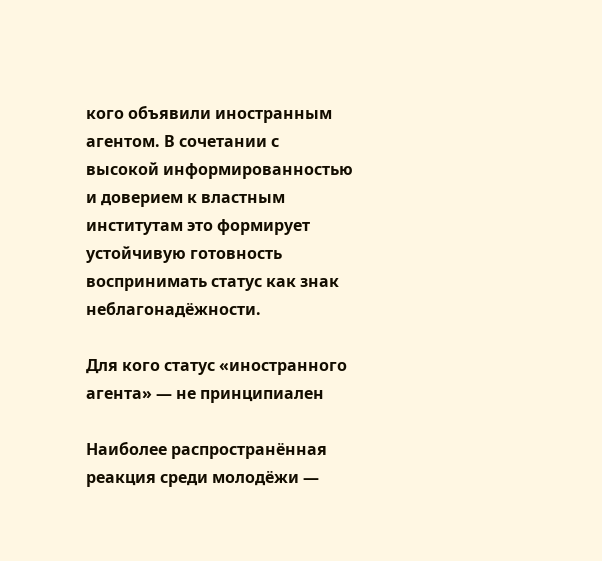кого объявили иностранным агентом. В сочетании с высокой информированностью и доверием к властным институтам это формирует устойчивую готовность воспринимать статус как знак неблагонадёжности.

Для кого статус «иностранного агента» — не принципиален

Наиболее распространённая реакция среди молодёжи —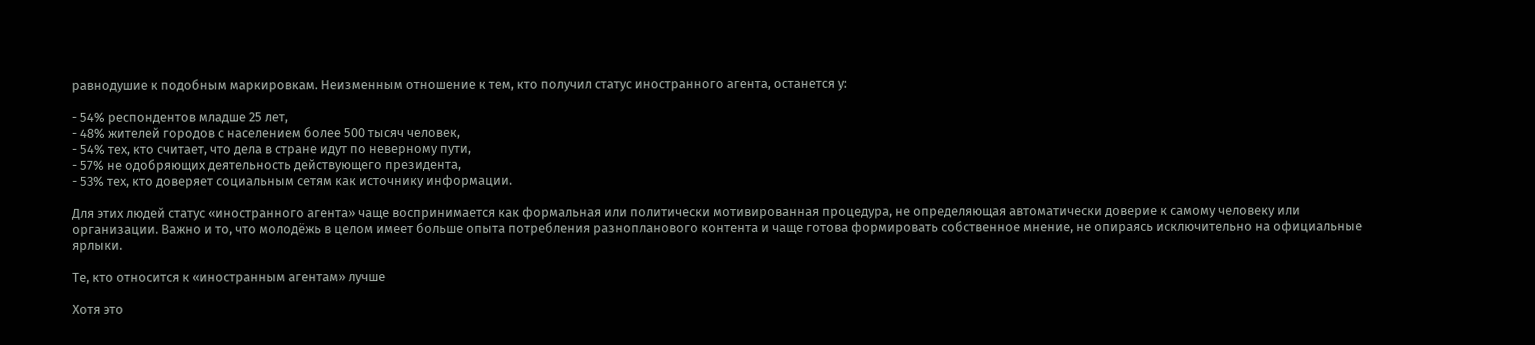равнодушие к подобным маркировкам. Неизменным отношение к тем, кто получил статус иностранного агента, останется у:

- 54% респондентов младше 25 лет,
- 48% жителей городов с населением более 500 тысяч человек,
- 54% тех, кто считает, что дела в стране идут по неверному пути,
- 57% не одобряющих деятельность действующего президента,
- 53% тех, кто доверяет социальным сетям как источнику информации.

Для этих людей статус «иностранного агента» чаще воспринимается как формальная или политически мотивированная процедура, не определяющая автоматически доверие к самому человеку или организации. Важно и то, что молодёжь в целом имеет больше опыта потребления разнопланового контента и чаще готова формировать собственное мнение, не опираясь исключительно на официальные ярлыки.

Те, кто относится к «иностранным агентам» лучше

Хотя это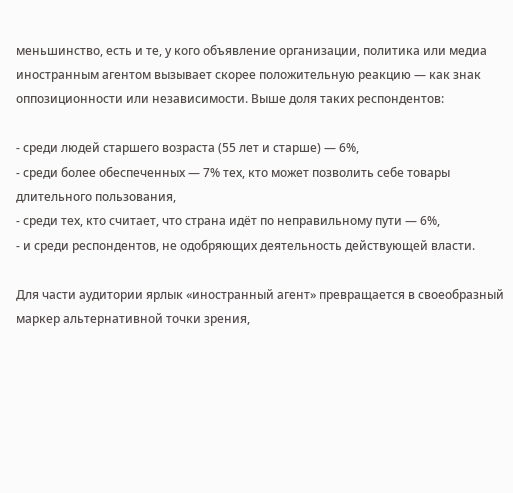меньшинство, есть и те, у кого объявление организации, политика или медиа иностранным агентом вызывает скорее положительную реакцию — как знак оппозиционности или независимости. Выше доля таких респондентов:

- среди людей старшего возраста (55 лет и старше) — 6%,
- среди более обеспеченных — 7% тех, кто может позволить себе товары длительного пользования,
- среди тех, кто считает, что страна идёт по неправильному пути — 6%,
- и среди респондентов, не одобряющих деятельность действующей власти.

Для части аудитории ярлык «иностранный агент» превращается в своеобразный маркер альтернативной точки зрения,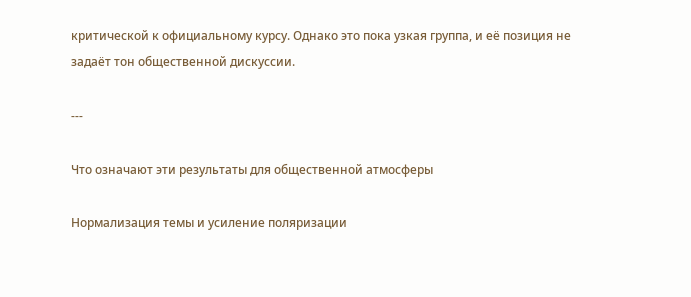критической к официальному курсу. Однако это пока узкая группа, и её позиция не задаёт тон общественной дискуссии.

---

Что означают эти результаты для общественной атмосферы

Нормализация темы и усиление поляризации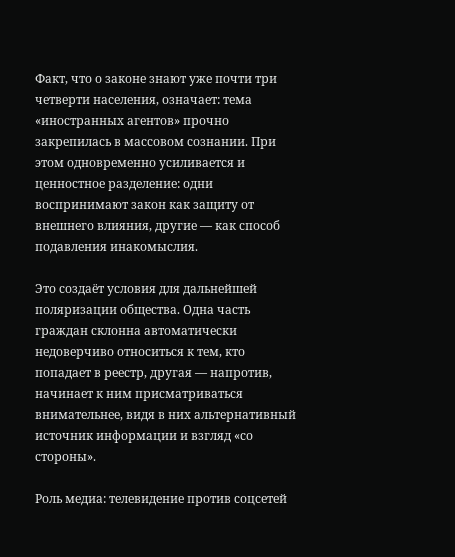Факт, что о законе знают уже почти три четверти населения, означает: тема «иностранных агентов» прочно закрепилась в массовом сознании. При этом одновременно усиливается и ценностное разделение: одни воспринимают закон как защиту от внешнего влияния, другие — как способ подавления инакомыслия.

Это создаёт условия для дальнейшей поляризации общества. Одна часть граждан склонна автоматически недоверчиво относиться к тем, кто попадает в реестр, другая — напротив, начинает к ним присматриваться внимательнее, видя в них альтернативный источник информации и взгляд «со стороны».

Роль медиа: телевидение против соцсетей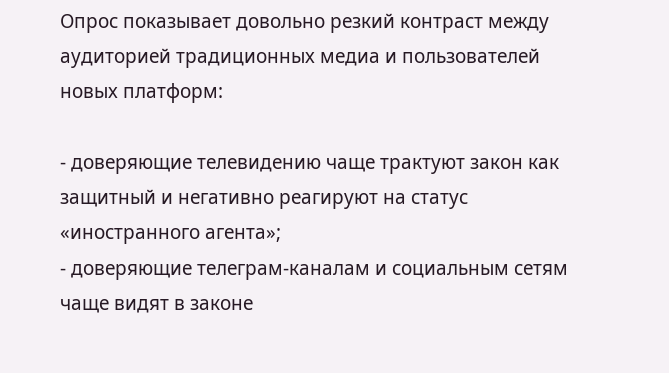Опрос показывает довольно резкий контраст между аудиторией традиционных медиа и пользователей новых платформ:

- доверяющие телевидению чаще трактуют закон как защитный и негативно реагируют на статус «иностранного агента»;
- доверяющие телеграм-каналам и социальным сетям чаще видят в законе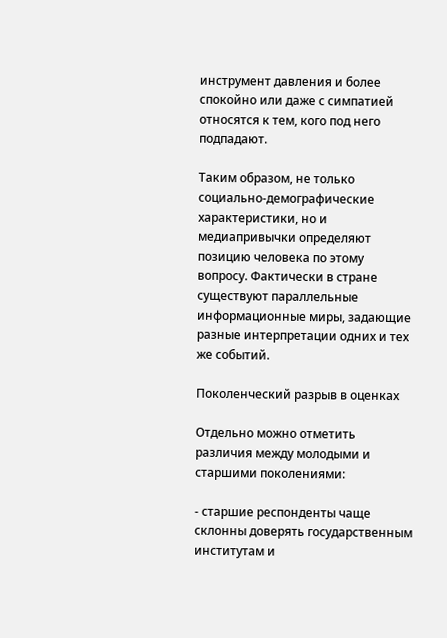инструмент давления и более спокойно или даже с симпатией относятся к тем, кого под него подпадают.

Таким образом, не только социально-демографические характеристики, но и медиапривычки определяют позицию человека по этому вопросу. Фактически в стране существуют параллельные информационные миры, задающие разные интерпретации одних и тех же событий.

Поколенческий разрыв в оценках

Отдельно можно отметить различия между молодыми и старшими поколениями:

- старшие респонденты чаще склонны доверять государственным институтам и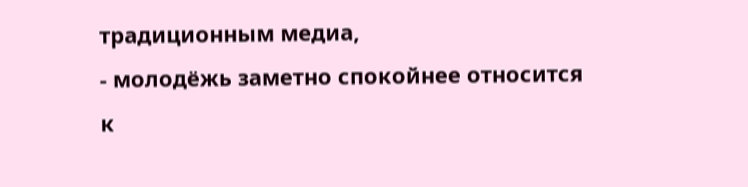традиционным медиа,
- молодёжь заметно спокойнее относится к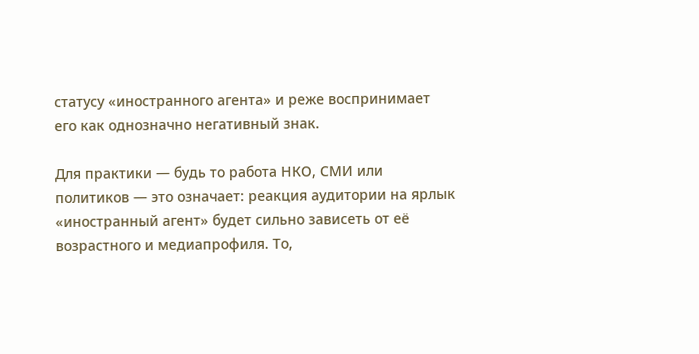статусу «иностранного агента» и реже воспринимает его как однозначно негативный знак.

Для практики — будь то работа НКО, СМИ или политиков — это означает: реакция аудитории на ярлык «иностранный агент» будет сильно зависеть от её возрастного и медиапрофиля. То,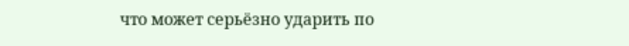что может серьёзно ударить по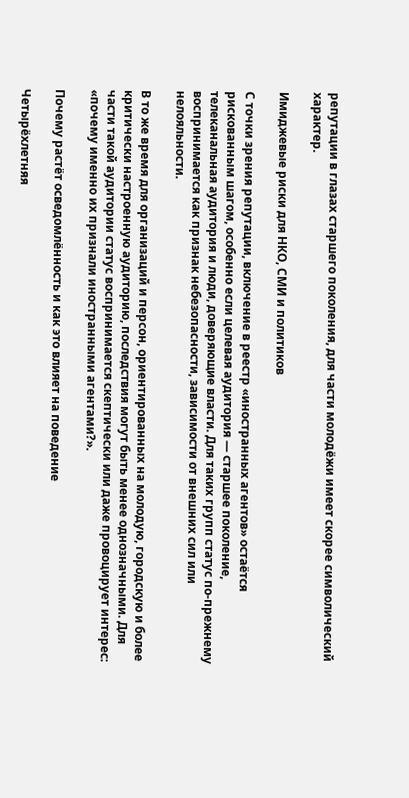репутации в глазах старшего поколения, для части молодёжи имеет скорее символический характер.

Имиджевые риски для НКО, СМИ и политиков

С точки зрения репутации, включение в реестр «иностранных агентов» остаётся рискованным шагом, особенно если целевая аудитория — старшее поколение, телеканальная аудитория и люди, доверяющие власти. Для таких групп статус по-прежнему воспринимается как признак небезопасности, зависимости от внешних сил или нелояльности.

В то же время для организаций и персон, ориентированных на молодую, городскую и более критически настроенную аудиторию, последствия могут быть менее однозначными. Для части такой аудитории статус воспринимается скептически или даже провоцирует интерес: «почему именно их признали иностранными агентами?».

Почему растёт осведомлённость и как это влияет на поведение

Четырёхлетняя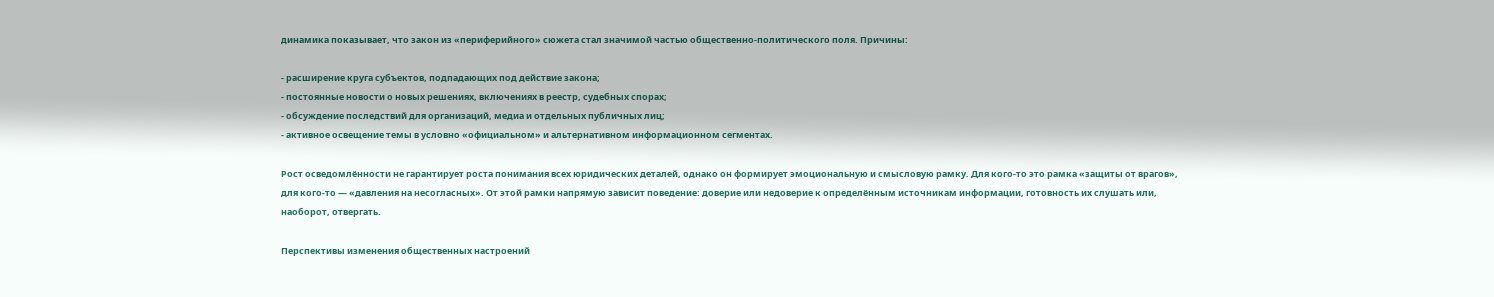динамика показывает, что закон из «периферийного» сюжета стал значимой частью общественно-политического поля. Причины:

- расширение круга субъектов, подпадающих под действие закона;
- постоянные новости о новых решениях, включениях в реестр, судебных спорах;
- обсуждение последствий для организаций, медиа и отдельных публичных лиц;
- активное освещение темы в условно «официальном» и альтернативном информационном сегментах.

Рост осведомлённости не гарантирует роста понимания всех юридических деталей, однако он формирует эмоциональную и смысловую рамку. Для кого‑то это рамка «защиты от врагов», для кого‑то — «давления на несогласных». От этой рамки напрямую зависит поведение: доверие или недоверие к определённым источникам информации, готовность их слушать или, наоборот, отвергать.

Перспективы изменения общественных настроений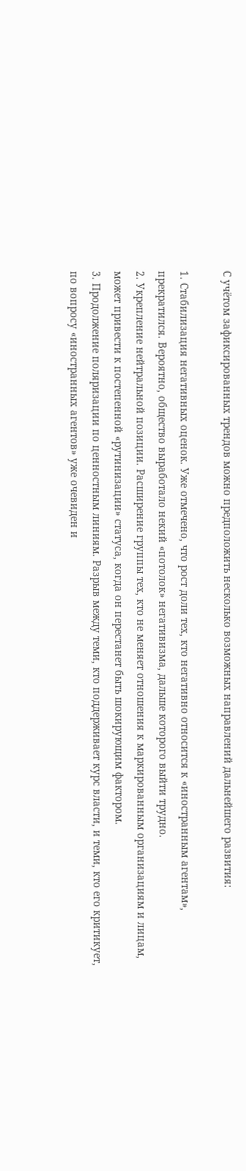С учётом зафиксированных трендов можно предположить несколько возможных направлений дальнейшего развития:

1. Стабилизация негативных оценок. Уже отмечено, что рост доли тех, кто негативно относится к «иностранным агентам», прекратился. Вероятно, общество выработало некий «потолок» негативизма, дальше которого выйти трудно.
2. Укрепление нейтральной позиции. Расширение группы тех, кто не меняет отношения к маркированным организациям и лицам, может привести к постепенной «рутинизации» статуса, когда он перестанет быть шокирующим фактором.
3. Продолжение поляризации по ценностным линиям. Разрыв между теми, кто поддерживает курс власти, и теми, кто его критикует, по вопросу «иностранных агентов» уже очевиден и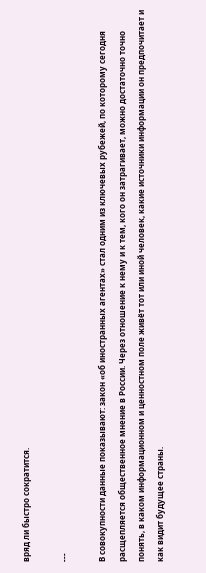вряд ли быстро сократится.

---

В совокупности данные показывают: закон «об иностранных агентах» стал одним из ключевых рубежей, по которому сегодня расщепляется общественное мнение в России. Через отношение к нему и к тем, кого он затрагивает, можно достаточно точно понять, в каком информационном и ценностном поле живёт тот или иной человек, какие источники информации он предпочитает и как видит будущее страны.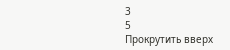3
5
Прокрутить вверх